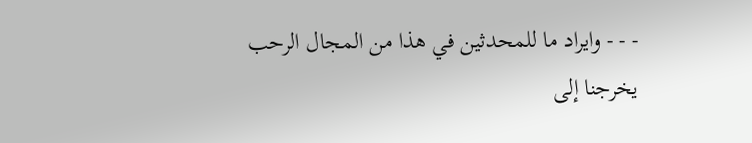- - - وايراد ما للمحدثين في هذا من المجال الرحب يخرجنا إلى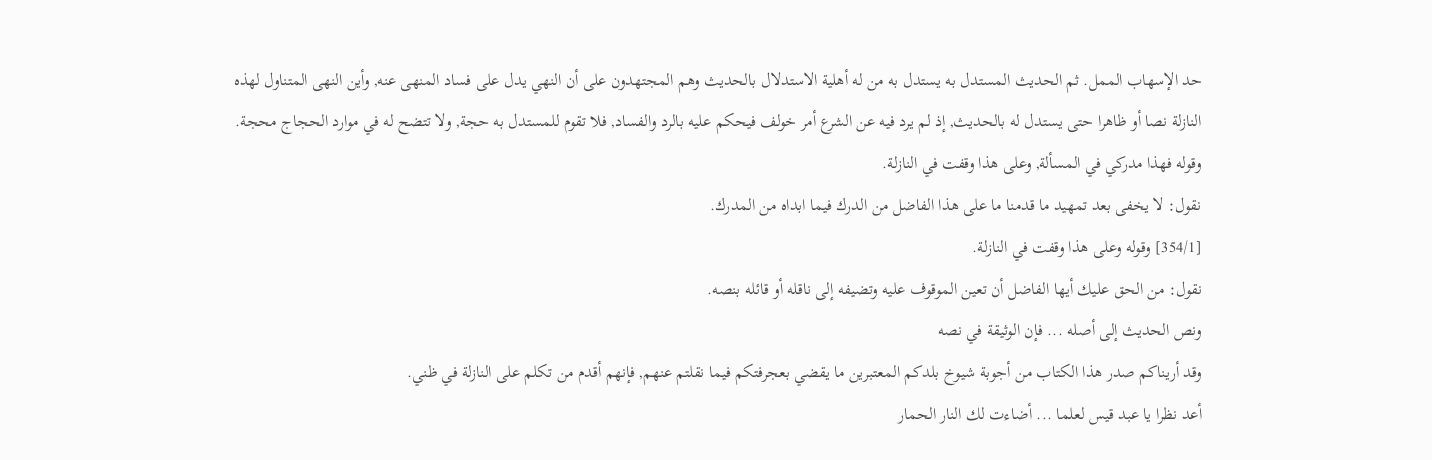حد الإسهاب الممل. ثم الحديث المستدل به يستدل به من له أهلية الاستدلال بالحديث وهم المجتهدون على أن النهي يدل على فساد المنهى عنه, وأين النهى المتناول لهذه النازلة نصا أو ظاهرا حتى يستدل له بالحديث, إذ لم يرد فيه عن الشرع أمر خولف فيحكم عليه بالرد والفساد, فلا تقوم للمستدل به حجة, ولا تتضح له في موارد الحجاج محجة.
وقوله فهذا مدركي في المسألة, وعلى هذا وقفت في النازلة.
نقول: لا يخفى بعد تمهيد ما قدمنا ما على هذا الفاضل من الدرك فيما ابداه من المدرك.
[354/1] وقوله وعلى هذا وقفت في النازلة.
نقول: من الحق عليك أيها الفاضل أن تعين الموقوف عليه وتضيفه إلى ناقله أو قائله بنصه.
ونص الحديث إلى أصله ... فإن الوثيقة في نصه
وقد أريناكم صدر هذا الكتاب من أجوبة شيوخ بلدكم المعتبرين ما يقضي بعجرفتكم فيما نقلتم عنهم, فإنهم أقدم من تكلم على النازلة في ظني.
أعد نظرا يا عبد قيس لعلما ... أضاءت لك النار الحمار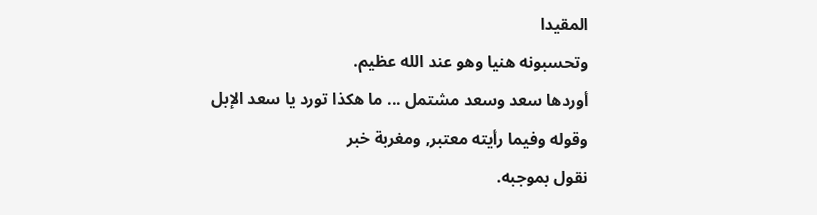المقيدا
وتحسبونه هنيا وهو عند الله عظيم.
أوردها سعد وسعد مشتمل ... ما هكذا تورد يا سعد الإبل
وقوله وفيما رأيته معتبر, ومغربة خبر
نقول بموجبه.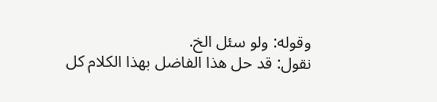وقوله: ولو سئل الخ.
نقول: قد حل هذا الفاضل بهذا الكلام كل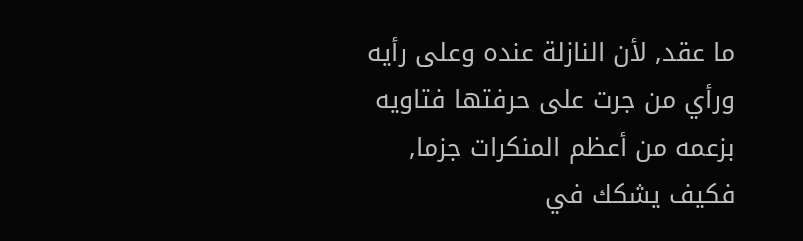ما عقد, لأن النازلة عنده وعلى رأيه ورأي من جرت على حرفتها فتاويه بزعمه من أعظم المنكرات جزما, فكيف يشكك في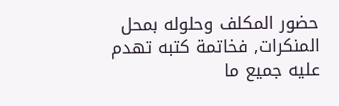حضور المكلف وحلوله بمحل المنكرات, فخاتمة كتبه تهدم عليه جميع ما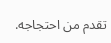تقدم من احتجاجه.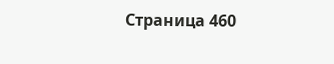Страница 460